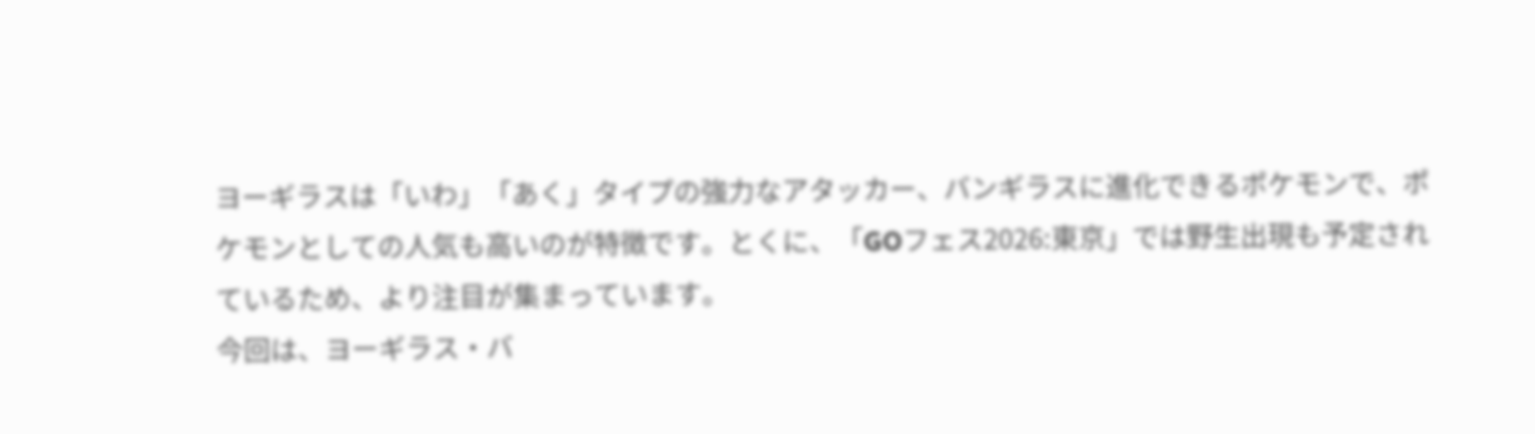ヨーギラスは「いわ」「あく」タイプの強力なアタッカー、バンギラスに進化できるポケモンで、ポケモンとしての人気も高いのが特徴です。とくに、「GOフェス2026:東京」では野生出現も予定されているため、より注目が集まっています。
今回は、ヨーギラス・バ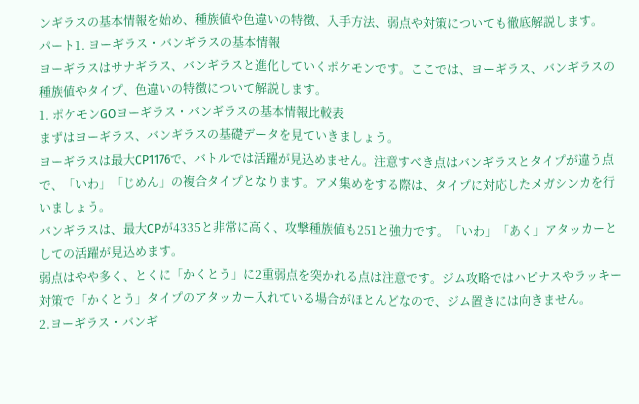ンギラスの基本情報を始め、種族値や色違いの特徴、入手方法、弱点や対策についても徹底解説します。
パート1. ヨーギラス・バンギラスの基本情報
ヨーギラスはサナギラス、バンギラスと進化していくポケモンです。ここでは、ヨーギラス、バンギラスの種族値やタイプ、色違いの特徴について解説します。
1. ポケモンGOヨーギラス・バンギラスの基本情報比較表
まずはヨーギラス、バンギラスの基礎データを見ていきましょう。
ヨーギラスは最大CP1176で、バトルでは活躍が見込めません。注意すべき点はバンギラスとタイプが違う点で、「いわ」「じめん」の複合タイプとなります。アメ集めをする際は、タイプに対応したメガシンカを行いましょう。
バンギラスは、最大CPが4335と非常に高く、攻撃種族値も251と強力です。「いわ」「あく」アタッカーとしての活躍が見込めます。
弱点はやや多く、とくに「かくとう」に2重弱点を突かれる点は注意です。ジム攻略ではハピナスやラッキー対策で「かくとう」タイプのアタッカー入れている場合がほとんどなので、ジム置きには向きません。
2.ヨーギラス・バンギ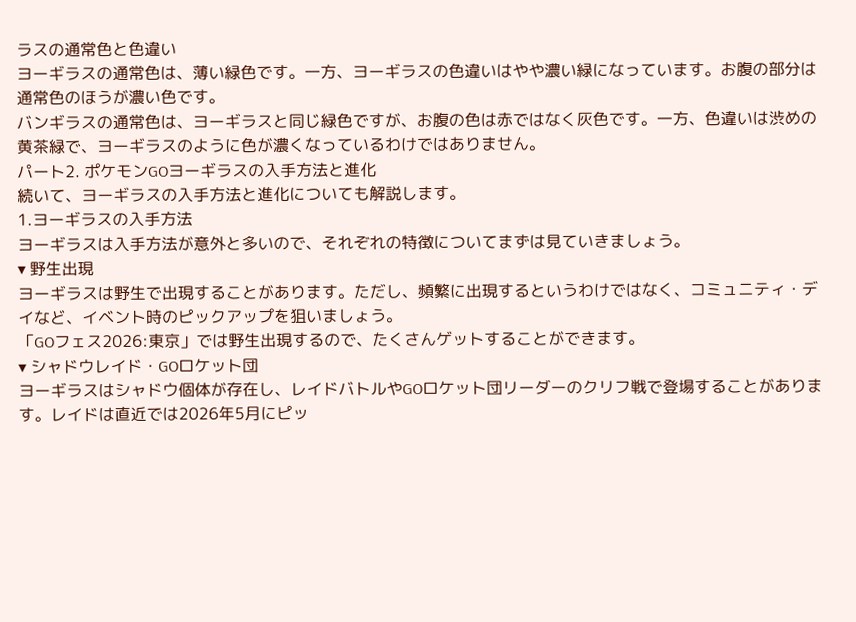ラスの通常色と色違い
ヨーギラスの通常色は、薄い緑色です。一方、ヨーギラスの色違いはやや濃い緑になっています。お腹の部分は通常色のほうが濃い色です。
バンギラスの通常色は、ヨーギラスと同じ緑色ですが、お腹の色は赤ではなく灰色です。一方、色違いは渋めの黄茶緑で、ヨーギラスのように色が濃くなっているわけではありません。
パート2. ポケモンGOヨーギラスの入手方法と進化
続いて、ヨーギラスの入手方法と進化についても解説します。
1.ヨーギラスの入手方法
ヨーギラスは入手方法が意外と多いので、それぞれの特徴についてまずは見ていきましょう。
▾ 野生出現
ヨーギラスは野生で出現することがあります。ただし、頻繁に出現するというわけではなく、コミュニティ・デイなど、イベント時のピックアップを狙いましょう。
「GOフェス2026:東京」では野生出現するので、たくさんゲットすることができます。
▾ シャドウレイド・GOロケット団
ヨーギラスはシャドウ個体が存在し、レイドバトルやGOロケット団リーダーのクリフ戦で登場することがあります。レイドは直近では2026年5月にピッ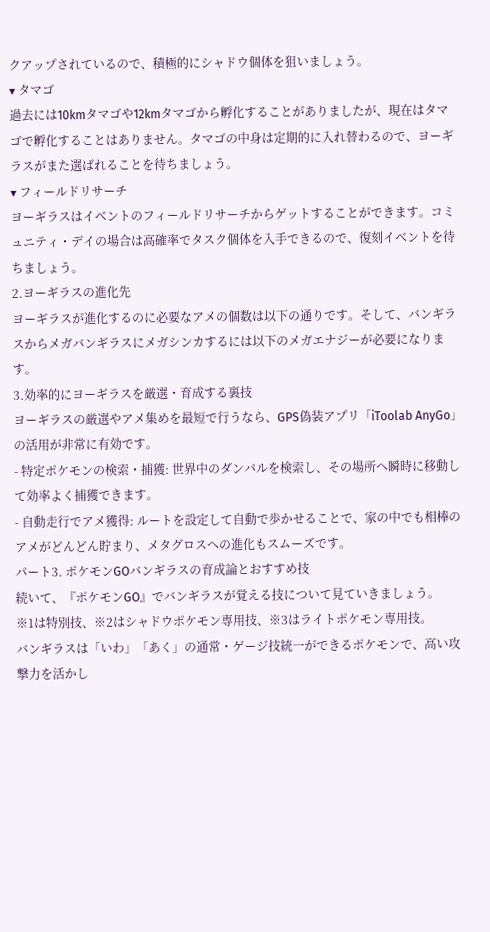クアップされているので、積極的にシャドウ個体を狙いましょう。
▾ タマゴ
過去には10kmタマゴや12kmタマゴから孵化することがありましたが、現在はタマゴで孵化することはありません。タマゴの中身は定期的に入れ替わるので、ヨーギラスがまた選ばれることを待ちましょう。
▾ フィールドリサーチ
ヨーギラスはイベントのフィールドリサーチからゲットすることができます。コミュニティ・デイの場合は高確率でタスク個体を入手できるので、復刻イベントを待ちましょう。
2.ヨーギラスの進化先
ヨーギラスが進化するのに必要なアメの個数は以下の通りです。そして、バンギラスからメガバンギラスにメガシンカするには以下のメガエナジーが必要になります。
3.効率的にヨーギラスを厳選・育成する裏技
ヨーギラスの厳選やアメ集めを最短で行うなら、GPS偽装アプリ「iToolab AnyGo」の活用が非常に有効です。
- 特定ポケモンの検索・捕獲: 世界中のダンバルを検索し、その場所へ瞬時に移動して効率よく捕獲できます。
- 自動走行でアメ獲得: ルートを設定して自動で歩かせることで、家の中でも相棒のアメがどんどん貯まり、メタグロスへの進化もスムーズです。
パート3. ポケモンGOバンギラスの育成論とおすすめ技
続いて、『ポケモンGO』でバンギラスが覚える技について見ていきましょう。
※1は特別技、※2はシャドウポケモン専用技、※3はライトポケモン専用技。
バンギラスは「いわ」「あく」の通常・ゲージ技統一ができるポケモンで、高い攻撃力を活かし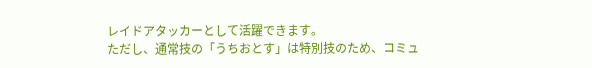レイドアタッカーとして活躍できます。
ただし、通常技の「うちおとす」は特別技のため、コミュ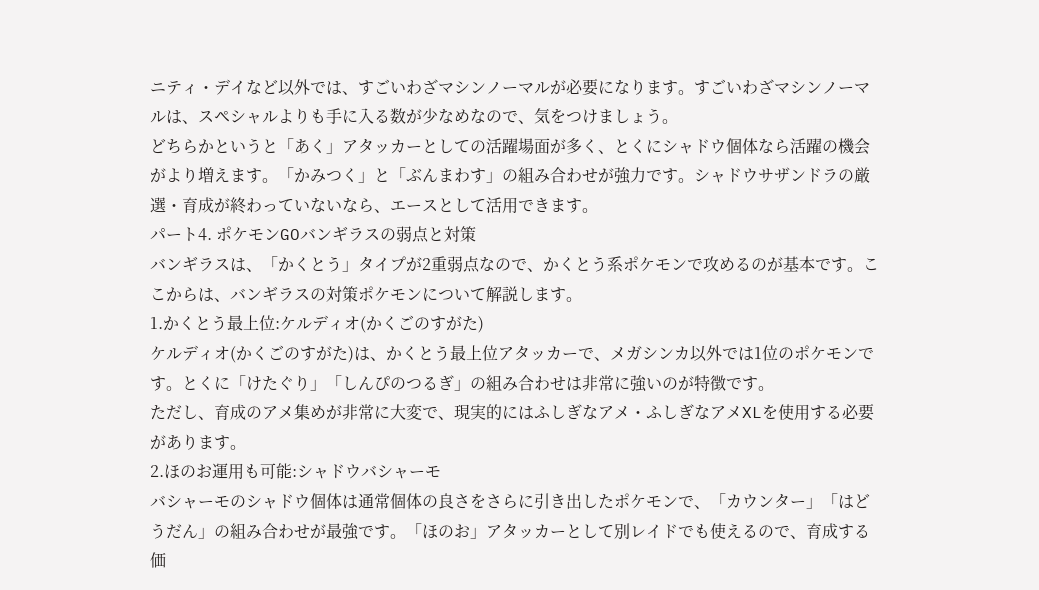ニティ・デイなど以外では、すごいわざマシンノーマルが必要になります。すごいわざマシンノーマルは、スペシャルよりも手に入る数が少なめなので、気をつけましょう。
どちらかというと「あく」アタッカーとしての活躍場面が多く、とくにシャドウ個体なら活躍の機会がより増えます。「かみつく」と「ぶんまわす」の組み合わせが強力です。シャドウサザンドラの厳選・育成が終わっていないなら、エースとして活用できます。
パート4. ポケモンGOバンギラスの弱点と対策
バンギラスは、「かくとう」タイプが2重弱点なので、かくとう系ポケモンで攻めるのが基本です。ここからは、バンギラスの対策ポケモンについて解説します。
1.かくとう最上位:ケルディオ(かくごのすがた)
ケルディオ(かくごのすがた)は、かくとう最上位アタッカーで、メガシンカ以外では1位のポケモンです。とくに「けたぐり」「しんぴのつるぎ」の組み合わせは非常に強いのが特徴です。
ただし、育成のアメ集めが非常に大変で、現実的にはふしぎなアメ・ふしぎなアメXLを使用する必要があります。
2.ほのお運用も可能:シャドウバシャーモ
バシャーモのシャドウ個体は通常個体の良さをさらに引き出したポケモンで、「カウンター」「はどうだん」の組み合わせが最強です。「ほのお」アタッカーとして別レイドでも使えるので、育成する価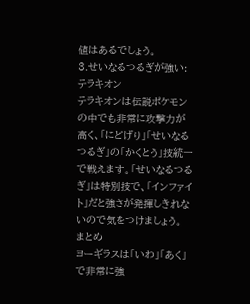値はあるでしょう。
3.せいなるつるぎが強い:テラキオン
テラキオンは伝説ポケモンの中でも非常に攻撃力が高く、「にどげり」「せいなるつるぎ」の「かくとう」技統一で戦えます。「せいなるつるぎ」は特別技で、「インファイト」だと強さが発揮しきれないので気をつけましょう。
まとめ
ヨーギラスは「いわ」「あく」で非常に強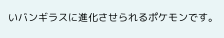いバンギラスに進化させられるポケモンです。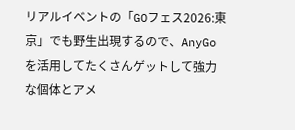リアルイベントの「GOフェス2026:東京」でも野生出現するので、AnyGoを活用してたくさんゲットして強力な個体とアメ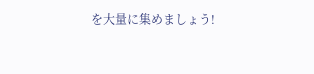を大量に集めましょう!